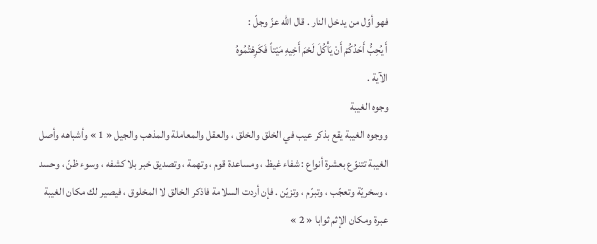فهو أوّل من يدخل النار . قال اللّه عزّ وجلّ :
أَ يُحِبُّ أَحَدُكُمْ أَنْ يَأْكُلَ لَحْمَ أَخِيهِ مَيْتاً فَكَرِهْتُمُوهُ
الآية .
وجوه الغيبة
ووجوه الغيبة يقع بذكر عيب في الخلق والخلق ، والعقل والمعاملة والمذهب والجيل « 1 » وأشباهه وأصل الغيبة تتنوّع بعشرة أنواع : شفاء غيظ ، ومساعدة قوم ، وتهمة ، وتصديق خبر بلا كشفه ، وسوء ظنّ ، وحسد ، وسخريّة وتعجّب ، وتبرّم ، وتزيّن . فإن أردت السلامة فاذكر الخالق لا المخلوق ، فيصير لك مكان الغيبة عبرة ومكان الإثم ثوابا « 2 »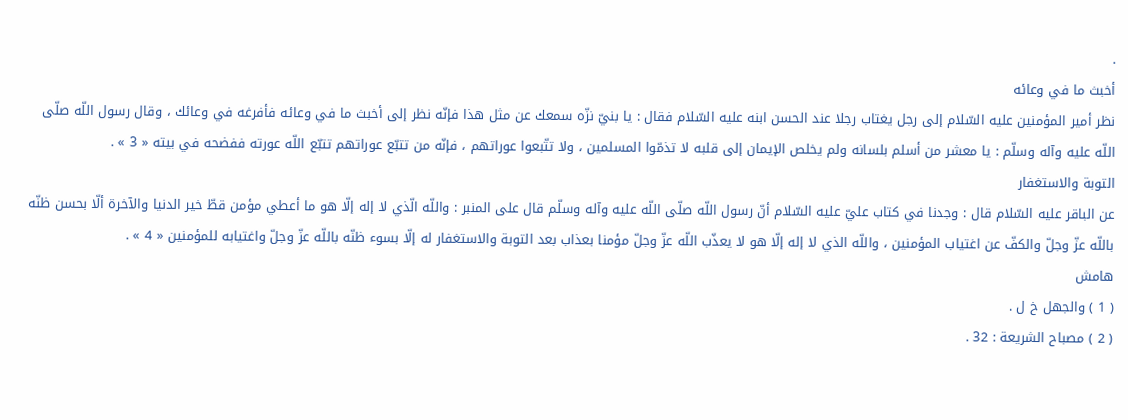.
أخبث ما في وعائه
نظر أمير المؤمنين عليه السّلام إلى رجل يغتاب رجلا عند الحسن ابنه عليه السّلام فقال : يا بنيّ نزّه سمعك عن مثل هذا فإنّه نظر إلى أخبث ما في وعائه فأفرغه في وعائك ، وقال رسول اللّه صلّى اللّه عليه وآله وسلّم : يا معشر من أسلم بلسانه ولم يخلص الإيمان إلى قلبه لا تذمّوا المسلمين ، ولا تتّبعوا عوراتهم ، فإنّه من تتبّع عوراتهم تتبّع اللّه عورته ففضحه في بيته « 3 » .
التوبة والاستغفار
عن الباقر عليه السّلام قال : وجدنا في كتاب عليّ عليه السّلام أنّ رسول اللّه صلّى اللّه عليه وآله وسلّم قال على المنبر : واللّه الّذي لا إله إلّا هو ما أعطي مؤمن قطّ خير الدنيا والآخرة ألّا بحسن ظنّه باللّه عزّ وجلّ والكفّ عن اغتياب المؤمنين ، واللّه الذي لا إله إلّا هو لا يعذّب اللّه عزّ وجلّ مؤمنا بعذاب بعد التوبة والاستغفار له إلّا بسوء ظنّه باللّه عزّ وجلّ واغتيابه للمؤمنين « 4 » .
هامش
( 1 ) والجهل خ ل .
( 2 ) مصباح الشريعة : 32 .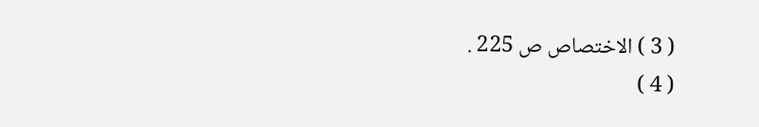( 3 ) الاختصاص ص 225 .
( 4 )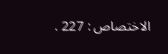الاختصاص : 227 .